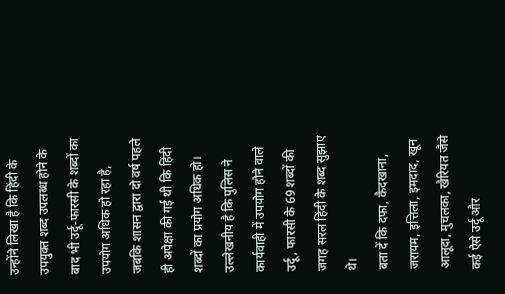उन्होंने लिखा है कि हिंदी के उपयुक्त शब्द उपलब्ध होने के बाद भी उर्दू-फारसी के शब्दों का उपयोग अधिक हो रहा है, जबकि शासन द्वारा दो वर्ष पहले ही अपेक्षा की गई थी कि हिंदी शब्दों का प्रयोग अधिक हो। उल्लेखनीय है कि पुलिस ने कार्यवाही में उपयोग होने वाले उर्दू, फारसी के 69 शब्दों की जगह सरल हिंदी के शब्द सुझाए थे।
बता दें कि दफा, कैदखाना, जरायम, इत्तिला, इमदाद, खून आलूदा, मुचलका, खैरियत जैसे कई ऐसे उर्दू और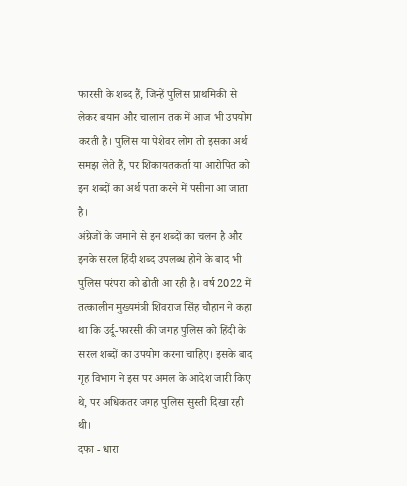फारसी के शब्द हैं, जिन्हें पुलिस प्राथमिकी से लेकर बयान और चालान तक में आज भी उपयोग करती है। पुलिस या पेशेवर लोग तो इसका अर्थ समझ लेते हैं, पर शिकायतकर्ता या आरोपित को इन शब्दों का अर्थ पता करने में पसीना आ जाता है।
अंग्रेजों के जमाने से इन शब्दों का चलन है और इनके सरल हिंदी शब्द उपलब्ध होने के बाद भी पुलिस परंपरा को ढोती आ रही है। वर्ष 2022 में तत्कालीन मुख्यमंत्री शिवराज सिंह चौहान ने कहा था कि उर्दू-फारसी की जगह पुलिस को हिंदी के सरल शब्दों का उपयोग करना चाहिए। इसके बाद गृह विभाग ने इस पर अमल के आदेश जारी किए थे, पर अधिकतर जगह पुलिस सुस्ती दिखा रही थी।
दफा - धारा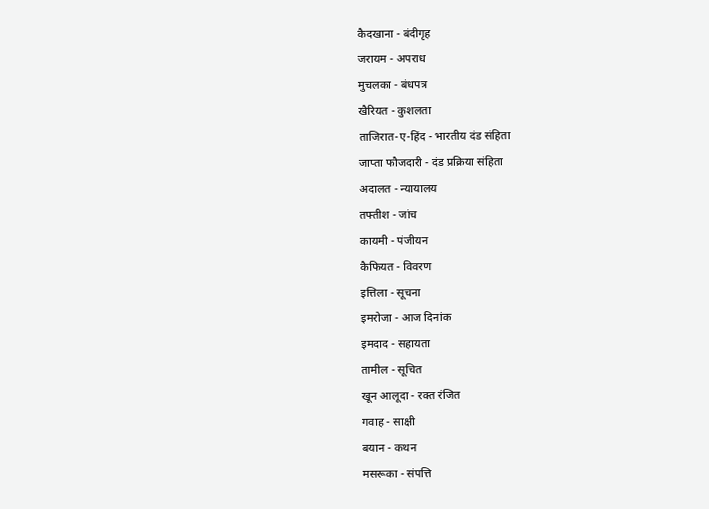कैदखाना - बंदीगृह
जरायम - अपराध
मुचलका - बंधपत्र
खैरियत - कुशलता
ताजिरात-ए-हिंद - भारतीय दंड संहिता
जाप्ता फौजदारी - दंड प्रक्रिया संहिता
अदालत - न्यायालय
तफ्तीश - जांच
कायमी - पंजीयन
कैफियत - विवरण
इत्तिला - सूचना
इमरोजा - आज दिनांक
इमदाद - सहायता
तामील - सूचित
खून आलूदा - रक्त रंजित
गवाह - साक्षी
बयान - कथन
मसरूका - संपत्ति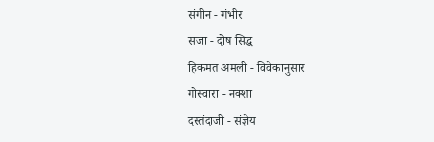संगीन - गंभीर
सजा - दोष सिद्ध
हिकमत अमली - विवेकानुसार
गोस्वारा - नक्शा
दस्तंदाजी - संज्ञेय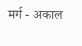मर्ग - अकाल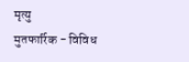मृत्यु
मुतफार्रिक - विविध